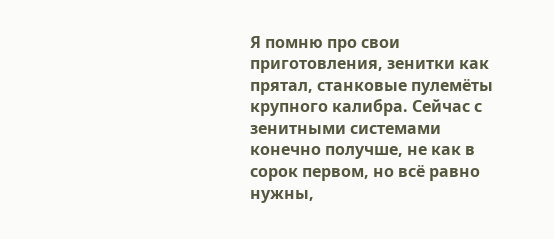Я помню про свои приготовления, зенитки как прятал, станковые пулемёты крупного калибра. Сейчас с зенитными системами конечно получше, не как в сорок первом, но всё равно нужны,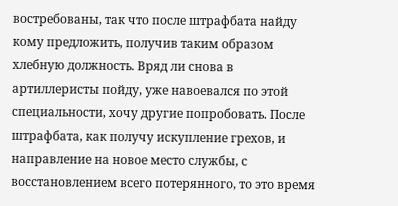востребованы, так что после штрафбата найду кому предложить, получив таким образом хлебную должность. Вряд ли снова в артиллеристы пойду, уже навоевался по этой специальности, хочу другие попробовать. После штрафбата, как получу искупление грехов, и направление на новое место службы, с восстановлением всего потерянного, то это время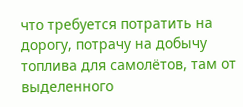что требуется потратить на дорогу, потрачу на добычу топлива для самолётов, там от выделенного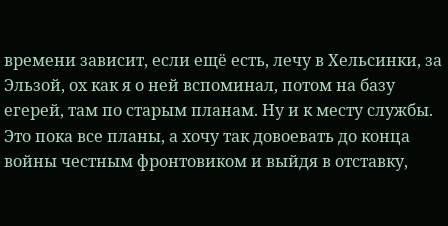времени зависит, если ещё есть, лечу в Хельсинки, за Эльзой, ох как я о ней вспоминал, потом на базу егерей, там по старым планам. Ну и к месту службы. Это пока все планы, а хочу так довоевать до конца войны честным фронтовиком и выйдя в отставку,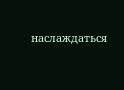наслаждаться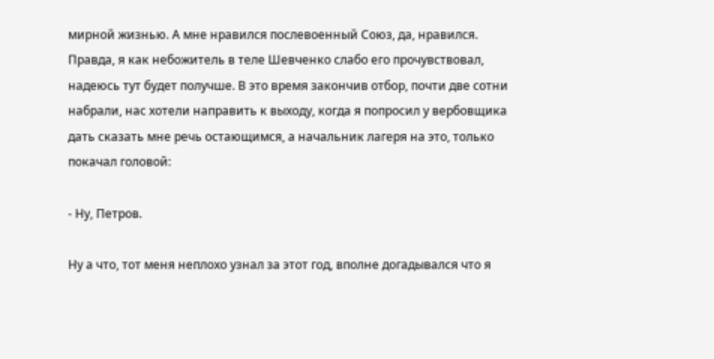мирной жизнью. А мне нравился послевоенный Союз, да, нравился. Правда, я как небожитель в теле Шевченко слабо его прочувствовал, надеюсь тут будет получше. В это время закончив отбор, почти две сотни набрали, нас хотели направить к выходу, когда я попросил у вербовщика дать сказать мне речь остающимся, а начальник лагеря на это, только покачал головой:

- Ну, Петров.

Ну а что, тот меня неплохо узнал за этот год, вполне догадывался что я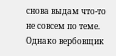снова выдам что-то не совсем по теме. Однако вербовщик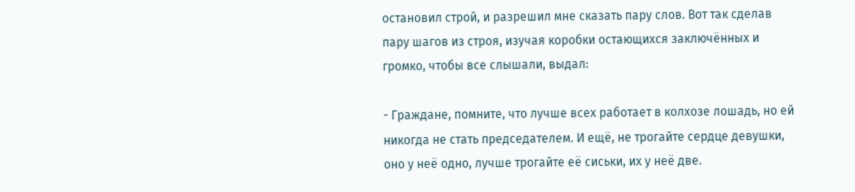остановил строй, и разрешил мне сказать пару слов. Вот так сделав пару шагов из строя, изучая коробки остающихся заключённых и громко, чтобы все слышали, выдал:

- Граждане, помните, что лучше всех работает в колхозе лошадь, но ей никогда не стать председателем. И ещё, не трогайте сердце девушки, оно у неё одно, лучше трогайте её сиськи, их у неё две.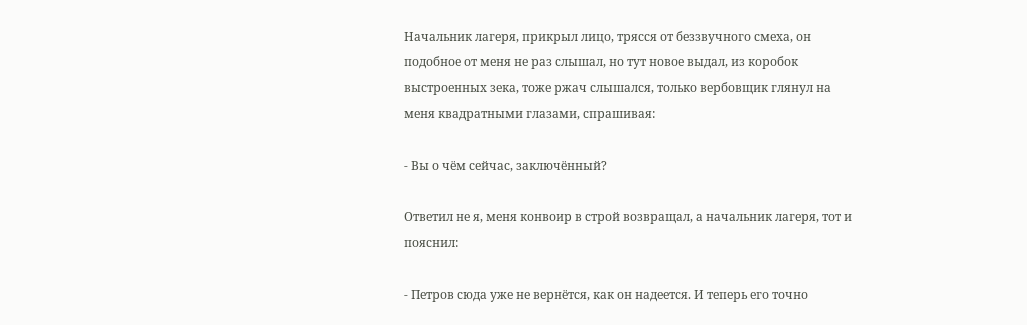Начальник лагеря, прикрыл лицо, трясся от беззвучного смеха, он подобное от меня не раз слышал, но тут новое выдал, из коробок выстроенных зека, тоже ржач слышался, только вербовщик глянул на меня квадратными глазами, спрашивая:

- Вы о чём сейчас, заключённый?

Ответил не я, меня конвоир в строй возвращал, а начальник лагеря, тот и пояснил:

- Петров сюда уже не вернётся, как он надеется. И теперь его точно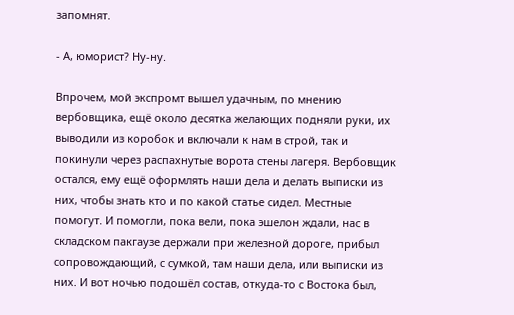запомнят.

- А, юморист? Ну-ну.

Впрочем, мой экспромт вышел удачным, по мнению вербовщика, ещё около десятка желающих подняли руки, их выводили из коробок и включали к нам в строй, так и покинули через распахнутые ворота стены лагеря. Вербовщик остался, ему ещё оформлять наши дела и делать выписки из них, чтобы знать кто и по какой статье сидел. Местные помогут. И помогли, пока вели, пока эшелон ждали, нас в складском пакгаузе держали при железной дороге, прибыл сопровождающий, с сумкой, там наши дела, или выписки из них. И вот ночью подошёл состав, откуда-то с Востока был,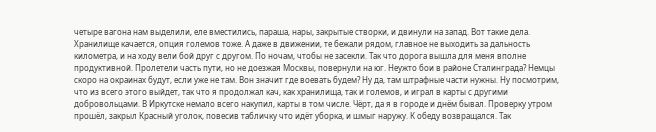четыре вагона нам выделили, еле вместились, параша, нары, закрытые створки, и двинули на запад. Вот такие дела. Хранилище качается, опция големов тоже. А даже в движении, те бежали рядом, главное не выходить за дальность километра, и на ходу вели бой друг с другом. По ночам, чтобы не засекли. Так что дорога вышла для меня вполне продуктивной. Пролетели часть пути, но не доезжая Москвы, повернули на юг. Неужто бои в районе Сталинграда? Немцы скоро на окраинах будут, если уже не там. Вон значит где воевать будем? Ну да, там штрафные части нужны. Ну посмотрим, что из всего этого выйдет, так что я продолжал кач, как хранилища, так и големов, и играл в карты с другими добровольцами. В Иркутске немало всего накупил, карты в том числе. Чёрт, да я в городе и днём бывал. Проверку утром прошёл, закрыл Красный уголок, повесив табличку что идёт уборка, и шмыг наружу. К обеду возвращался. Так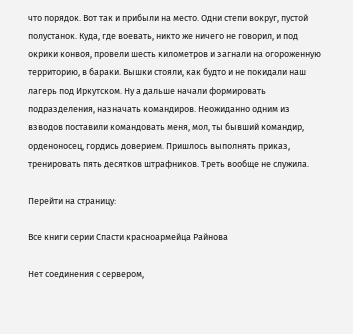что порядок. Вот так и прибыли на место. Одни степи вокруг, пустой полустанок. Куда, где воевать, никто же ничего не говорил, и под окрики конвоя, провели шесть километров и загнали на огороженную территорию, в бараки. Вышки стояли, как будто и не покидали наш лагерь под Иркутском. Ну а дальше начали формировать подразделения, назначать командиров. Неожиданно одним из взводов поставили командовать меня, мол, ты бывший командир, орденоносец, гордись доверием. Пришлось выполнять приказ, тренировать пять десятков штрафников. Треть вообще не служила.

Перейти на страницу:

Все книги серии Спасти красноармейца Райнова

Нет соединения с сервером,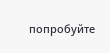попробуйте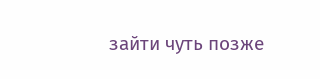зайти чуть позже